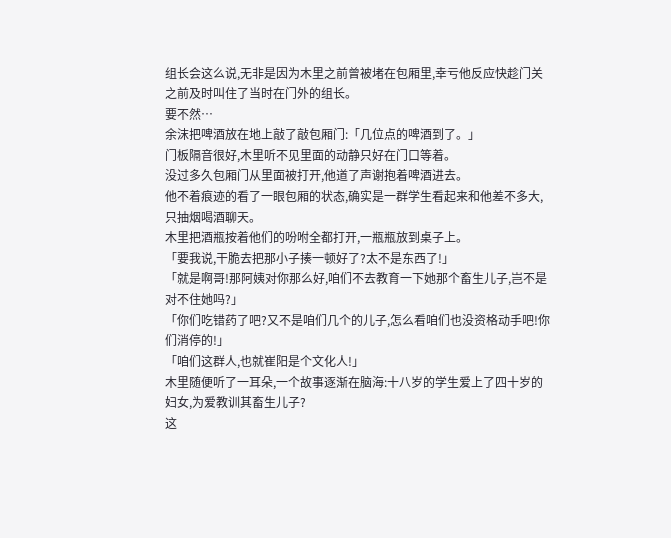组长会这么说,无非是因为木里之前曾被堵在包厢里,幸亏他反应快趁门关之前及时叫住了当时在门外的组长。
要不然…
余沫把啤酒放在地上敲了敲包厢门:「几位点的啤酒到了。」
门板隔音很好,木里听不见里面的动静只好在门口等着。
没过多久包厢门从里面被打开,他道了声谢抱着啤酒进去。
他不着痕迹的看了一眼包厢的状态,确实是一群学生看起来和他差不多大,只抽烟喝酒聊天。
木里把酒瓶按着他们的吩咐全都打开,一瓶瓶放到桌子上。
「要我说,干脆去把那小子揍一顿好了?太不是东西了!」
「就是啊哥!那阿姨对你那么好,咱们不去教育一下她那个畜生儿子,岂不是对不住她吗?」
「你们吃错药了吧?又不是咱们几个的儿子,怎么看咱们也没资格动手吧!你们消停的!」
「咱们这群人,也就崔阳是个文化人!」
木里随便听了一耳朵,一个故事逐渐在脑海:十八岁的学生爱上了四十岁的妇女,为爱教训其畜生儿子?
这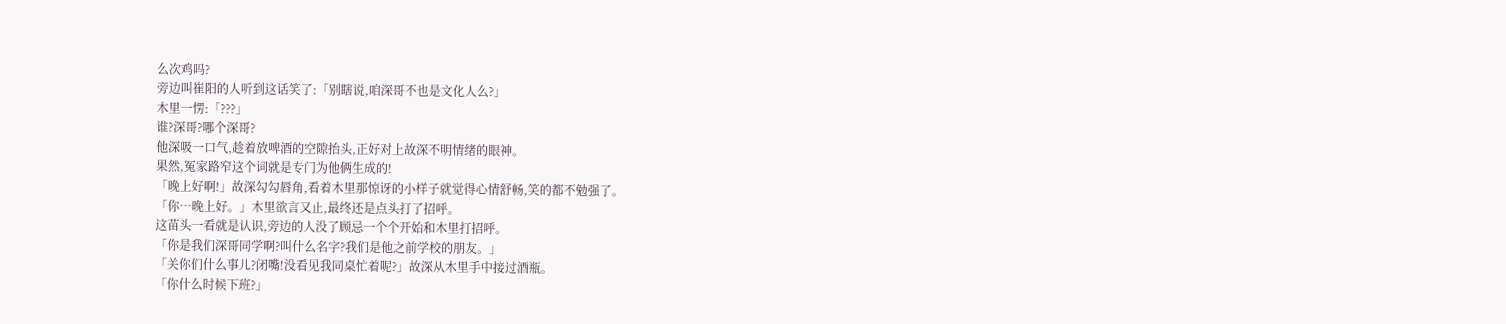么次鸡吗?
旁边叫崔阳的人听到这话笑了:「别瞎说,咱深哥不也是文化人么?」
木里一愣:「???」
谁?深哥?哪个深哥?
他深吸一口气,趁着放啤酒的空隙抬头,正好对上故深不明情绪的眼神。
果然,冤家路窄这个词就是专门为他俩生成的!
「晚上好啊!」故深勾勾唇角,看着木里那惊讶的小样子就觉得心情舒畅,笑的都不勉强了。
「你…晚上好。」木里欲言又止,最终还是点头打了招呼。
这苗头一看就是认识,旁边的人没了顾忌一个个开始和木里打招呼。
「你是我们深哥同学啊?叫什么名字?我们是他之前学校的朋友。」
「关你们什么事儿?闭嘴!没看见我同桌忙着呢?」故深从木里手中接过酒瓶。
「你什么时候下班?」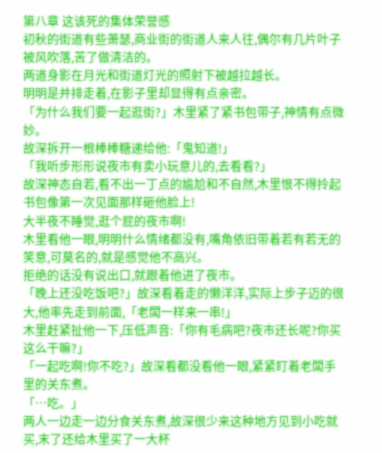第八章 这该死的集体荣誉感
初秋的街道有些萧瑟,商业街的街道人来人往,偶尔有几片叶子被风吹落,苦了做清洁的。
两道身影在月光和街道灯光的照射下被越拉越长。
明明是并排走着,在影子里却显得有点亲密。
「为什么我们要一起逛街?」木里紧了紧书包带子,神情有点微妙。
故深拆开一根棒棒糖递给他:「鬼知道!」
「我听步形形说夜市有卖小玩意儿的,去看看?」
故深神态自若,看不出一丁点的尴尬和不自然,木里恨不得拎起书包像第一次见面那样砸他脸上!
大半夜不睡觉,逛个屁的夜市啊!
木里看他一眼,明明什么情绪都没有,嘴角依旧带着若有若无的笑意,可莫名的,就是感觉他不高兴。
拒绝的话没有说出口,就跟着他进了夜市。
「晚上还没吃饭吧?」故深看着走的懒洋洋,实际上步子迈的很大,他率先走到前面,「老闆一样来一串!」
木里赶紧扯他一下,压低声音:「你有毛病吧?夜市还长呢?你买这么干嘛?」
「一起吃啊!你不吃?」故深看都没看他一眼,紧紧盯着老闆手里的关东煮。
「…吃。」
两人一边走一边分食关东煮,故深很少来这种地方见到小吃就买,末了还给木里买了一大杯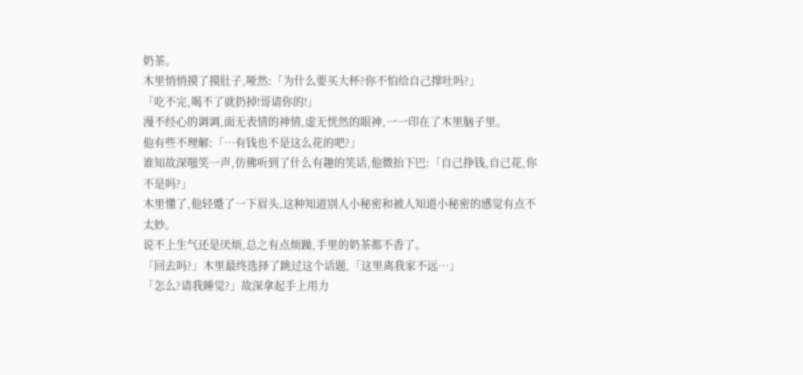奶茶。
木里悄悄摸了摸肚子,哑然:「为什么要买大杯?你不怕给自己撑吐吗?」
「吃不完,喝不了就扔掉!哥请你的!」
漫不经心的调调,面无表情的神情,虚无恍然的眼神,一一印在了木里脑子里。
他有些不理解:「…有钱也不是这么花的吧?」
谁知故深嗤笑一声,仿佛听到了什么有趣的笑话,他微抬下巴:「自己挣钱,自己花,你不是吗?」
木里懂了,他轻蹙了一下眉头,这种知道别人小秘密和被人知道小秘密的感觉有点不太妙。
说不上生气还是厌烦,总之有点烦躁,手里的奶茶都不香了。
「回去吗?」木里最终选择了跳过这个话题,「这里离我家不远…」
「怎么?请我睡觉?」故深拿起手上用力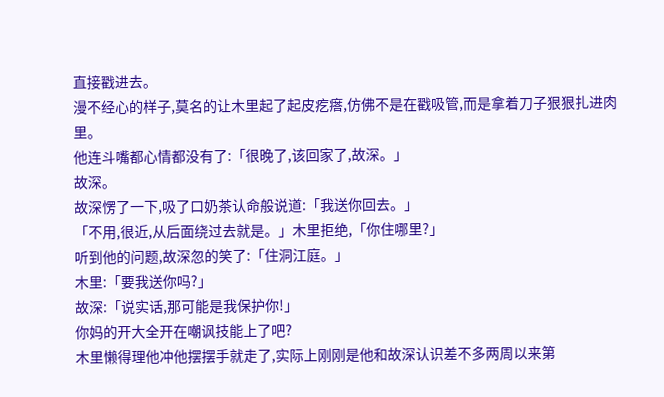直接戳进去。
漫不经心的样子,莫名的让木里起了起皮疙瘩,仿佛不是在戳吸管,而是拿着刀子狠狠扎进肉里。
他连斗嘴都心情都没有了:「很晚了,该回家了,故深。」
故深。
故深愣了一下,吸了口奶茶认命般说道:「我送你回去。」
「不用,很近,从后面绕过去就是。」木里拒绝,「你住哪里?」
听到他的问题,故深忽的笑了:「住洞江庭。」
木里:「要我送你吗?」
故深:「说实话,那可能是我保护你!」
你妈的开大全开在嘲讽技能上了吧?
木里懒得理他冲他摆摆手就走了,实际上刚刚是他和故深认识差不多两周以来第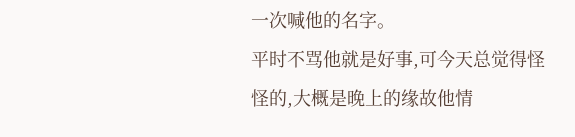一次喊他的名字。
平时不骂他就是好事,可今天总觉得怪怪的,大概是晚上的缘故他情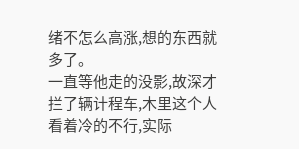绪不怎么高涨,想的东西就多了。
一直等他走的没影,故深才拦了辆计程车,木里这个人看着冷的不行,实际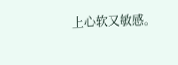上心软又敏感。